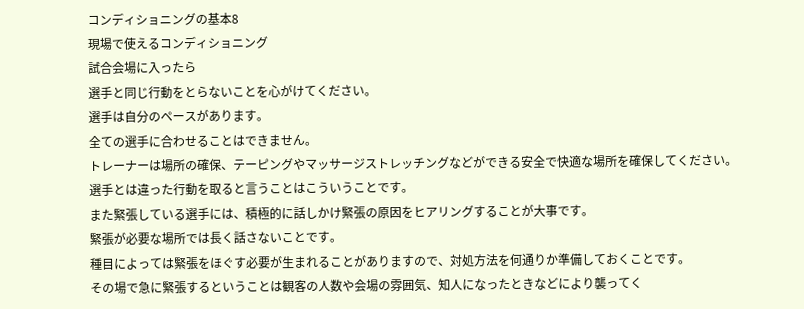コンディショニングの基本8
現場で使えるコンディショニング
試合会場に入ったら
選手と同じ行動をとらないことを心がけてください。
選手は自分のペースがあります。
全ての選手に合わせることはできません。
トレーナーは場所の確保、テーピングやマッサージストレッチングなどができる安全で快適な場所を確保してください。
選手とは違った行動を取ると言うことはこういうことです。
また緊張している選手には、積極的に話しかけ緊張の原因をヒアリングすることが大事です。
緊張が必要な場所では長く話さないことです。
種目によっては緊張をほぐす必要が生まれることがありますので、対処方法を何通りか準備しておくことです。
その場で急に緊張するということは観客の人数や会場の雰囲気、知人になったときなどにより襲ってく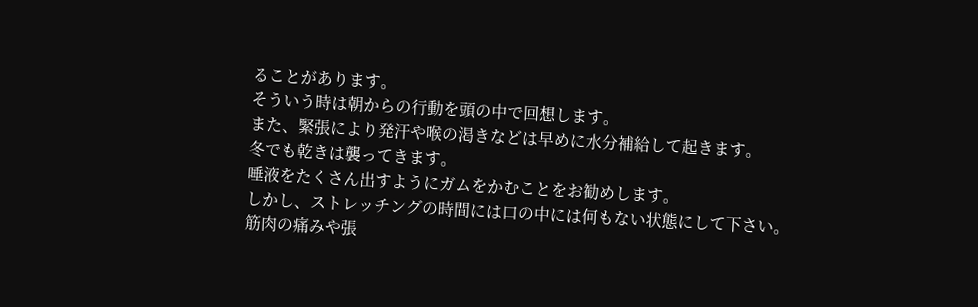ることがあります。
そういう時は朝からの行動を頭の中で回想します。
また、緊張により発汗や喉の渇きなどは早めに水分補給して起きます。
冬でも乾きは襲ってきます。
唾液をたくさん出すようにガムをかむことをお勧めします。
しかし、ストレッチングの時間には口の中には何もない状態にして下さい。
筋肉の痛みや張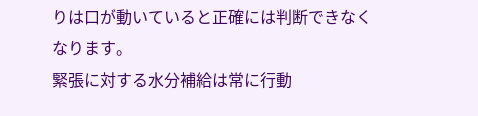りは口が動いていると正確には判断できなくなります。
緊張に対する水分補給は常に行動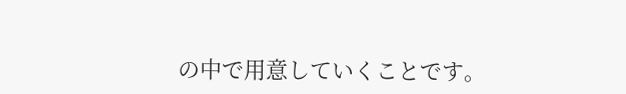の中で用意していくことです。